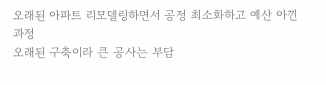오래된 아파트 리모델링하면서 공정 최소화하고 예산 아낀 과정
오래된 구축이라 큰 공사는 부담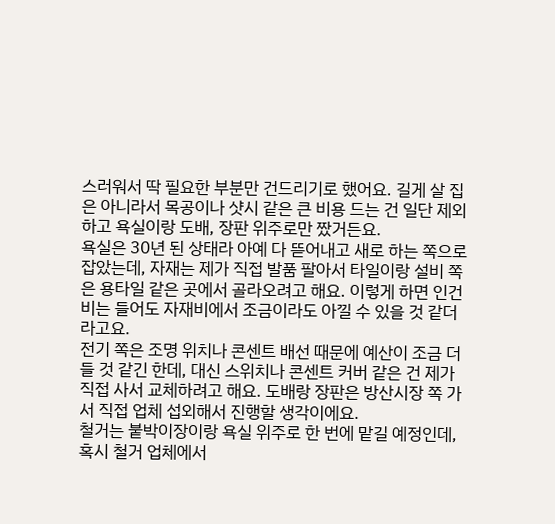스러워서 딱 필요한 부분만 건드리기로 했어요. 길게 살 집은 아니라서 목공이나 샷시 같은 큰 비용 드는 건 일단 제외하고 욕실이랑 도배, 장판 위주로만 짰거든요.
욕실은 30년 된 상태라 아예 다 뜯어내고 새로 하는 쪽으로 잡았는데, 자재는 제가 직접 발품 팔아서 타일이랑 설비 쪽은 용타일 같은 곳에서 골라오려고 해요. 이렇게 하면 인건비는 들어도 자재비에서 조금이라도 아낄 수 있을 것 같더라고요.
전기 쪽은 조명 위치나 콘센트 배선 때문에 예산이 조금 더 들 것 같긴 한데, 대신 스위치나 콘센트 커버 같은 건 제가 직접 사서 교체하려고 해요. 도배랑 장판은 방산시장 쪽 가서 직접 업체 섭외해서 진행할 생각이에요.
철거는 붙박이장이랑 욕실 위주로 한 번에 맡길 예정인데, 혹시 철거 업체에서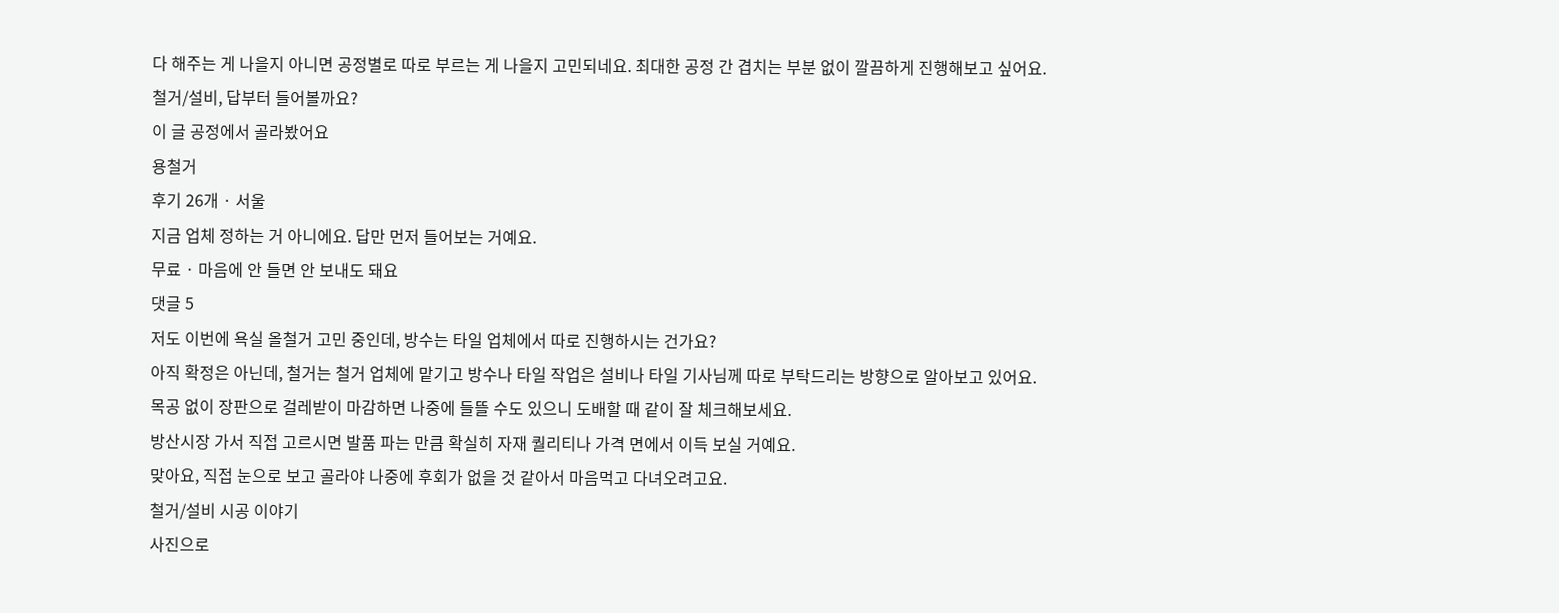다 해주는 게 나을지 아니면 공정별로 따로 부르는 게 나을지 고민되네요. 최대한 공정 간 겹치는 부분 없이 깔끔하게 진행해보고 싶어요.
철거/설비, 답부터 들어볼까요?
이 글 공정에서 골라봤어요
용철거
후기 26개 · 서울
지금 업체 정하는 거 아니에요. 답만 먼저 들어보는 거예요.
무료 · 마음에 안 들면 안 보내도 돼요
댓글 5
저도 이번에 욕실 올철거 고민 중인데, 방수는 타일 업체에서 따로 진행하시는 건가요?
아직 확정은 아닌데, 철거는 철거 업체에 맡기고 방수나 타일 작업은 설비나 타일 기사님께 따로 부탁드리는 방향으로 알아보고 있어요.
목공 없이 장판으로 걸레받이 마감하면 나중에 들뜰 수도 있으니 도배할 때 같이 잘 체크해보세요.
방산시장 가서 직접 고르시면 발품 파는 만큼 확실히 자재 퀄리티나 가격 면에서 이득 보실 거예요.
맞아요, 직접 눈으로 보고 골라야 나중에 후회가 없을 것 같아서 마음먹고 다녀오려고요.
철거/설비 시공 이야기
사진으로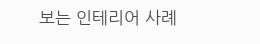보는 인테리어 사례